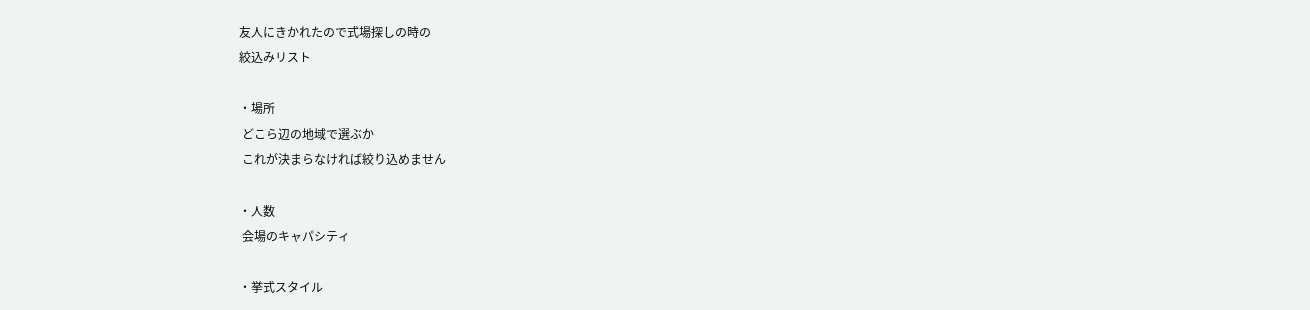友人にきかれたので式場探しの時の
絞込みリスト

・場所
 どこら辺の地域で選ぶか
 これが決まらなければ絞り込めません

・人数
 会場のキャパシティ

・挙式スタイル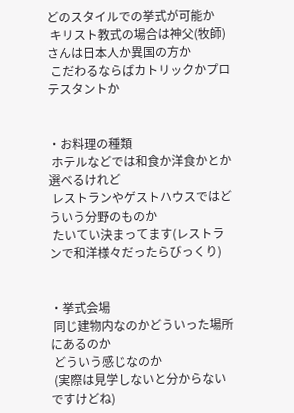どのスタイルでの挙式が可能か
 キリスト教式の場合は神父(牧師)さんは日本人か異国の方か
 こだわるならばカトリックかプロテスタントか


・お料理の種類
 ホテルなどでは和食か洋食かとか選べるけれど
 レストランやゲストハウスではどういう分野のものか
 たいてい決まってます(レストランで和洋様々だったらびっくり)


・挙式会場
 同じ建物内なのかどういった場所にあるのか
 どういう感じなのか
 (実際は見学しないと分からないですけどね)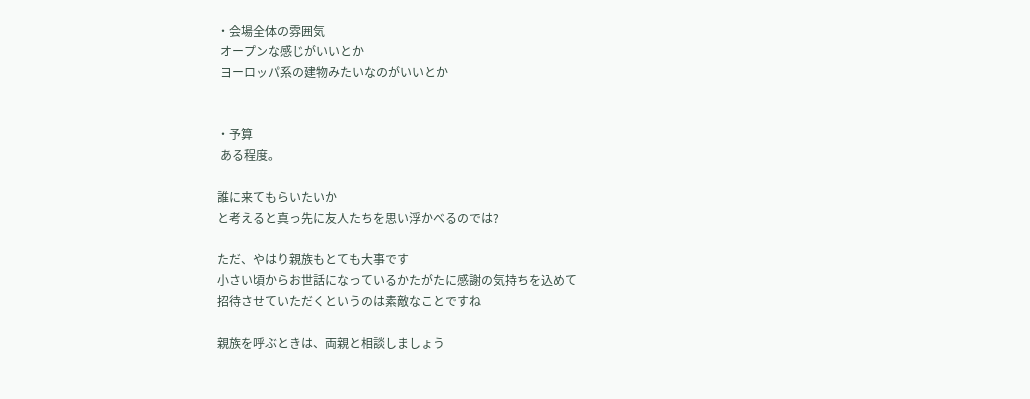・会場全体の雰囲気
 オープンな感じがいいとか
 ヨーロッパ系の建物みたいなのがいいとか


・予算
 ある程度。

誰に来てもらいたいか
と考えると真っ先に友人たちを思い浮かべるのでは?

ただ、やはり親族もとても大事です
小さい頃からお世話になっているかたがたに感謝の気持ちを込めて
招待させていただくというのは素敵なことですね

親族を呼ぶときは、両親と相談しましょう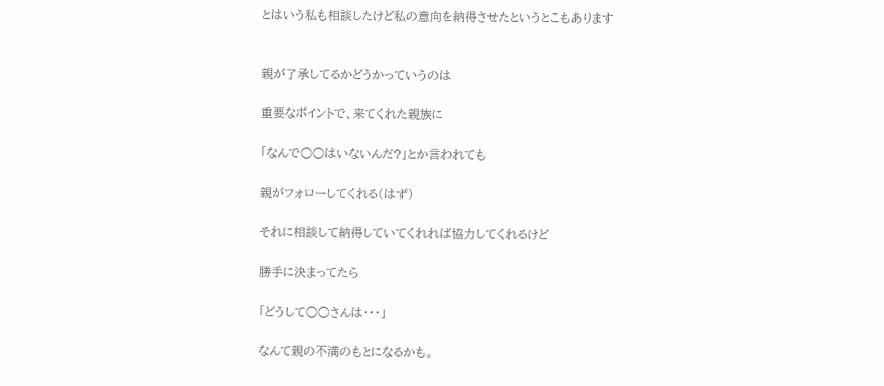とはいう私も相談したけど私の意向を納得させたというとこもあります


親が了承してるかどうかっていうのは

重要なポイントで、来てくれた親族に

「なんで○○はいないんだ?」とか言われても

親がフォローしてくれる(はず)

それに相談して納得していてくれれば協力してくれるけど

勝手に決まってたら

「どうして○○さんは・・・」

なんて親の不満のもとになるかも。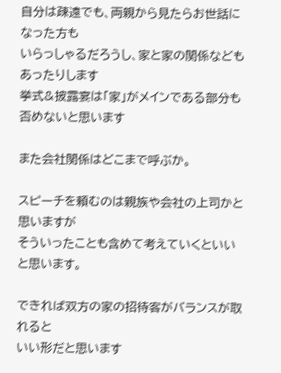自分は疎遠でも、両親から見たらお世話になった方も
いらっしゃるだろうし、家と家の関係などもあったりします
挙式&披露宴は「家」がメインである部分も
否めないと思います

また会社関係はどこまで呼ぶか。

スピーチを頼むのは親族や会社の上司かと思いますが
そういったことも含めて考えていくといいと思います。

できれば双方の家の招待客がバランスが取れると
いい形だと思います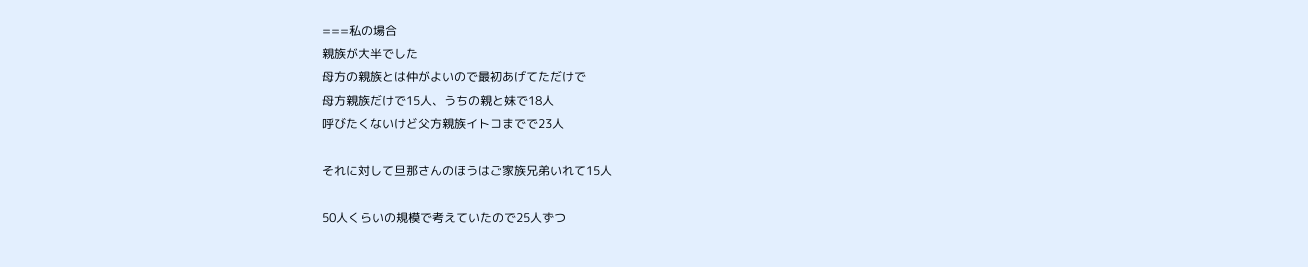===私の場合
親族が大半でした
母方の親族とは仲がよいので最初あげてただけで
母方親族だけで15人、うちの親と妹で18人
呼びたくないけど父方親族イトコまでで23人

それに対して旦那さんのほうはご家族兄弟いれて15人

50人くらいの規模で考えていたので25人ずつ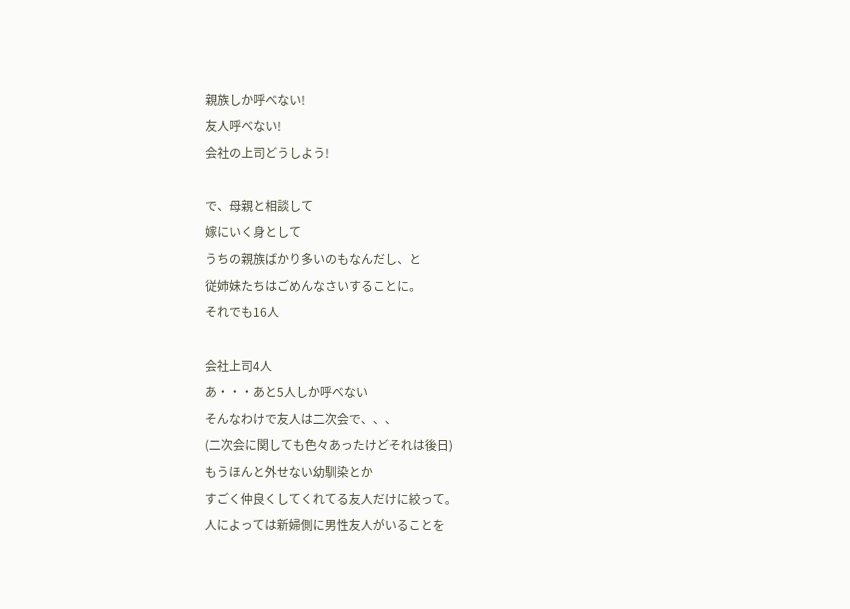親族しか呼べない!
友人呼べない!
会社の上司どうしよう!

で、母親と相談して
嫁にいく身として
うちの親族ばかり多いのもなんだし、と
従姉妹たちはごめんなさいすることに。
それでも16人

会社上司4人
あ・・・あと5人しか呼べない
そんなわけで友人は二次会で、、、
(二次会に関しても色々あったけどそれは後日)
もうほんと外せない幼馴染とか
すごく仲良くしてくれてる友人だけに絞って。
人によっては新婦側に男性友人がいることを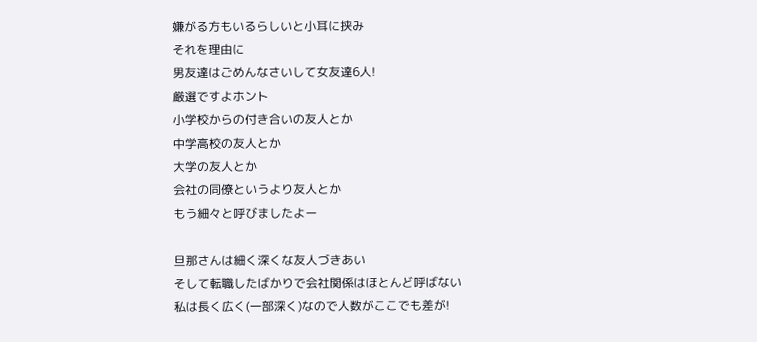嫌がる方もいるらしいと小耳に挟み
それを理由に
男友達はごめんなさいして女友達6人!
厳選ですよホント
小学校からの付き合いの友人とか
中学高校の友人とか
大学の友人とか
会社の同僚というより友人とか
もう細々と呼びましたよー

旦那さんは細く深くな友人づきあい
そして転職したばかりで会社関係はほとんど呼ばない
私は長く広く(一部深く)なので人数がここでも差が!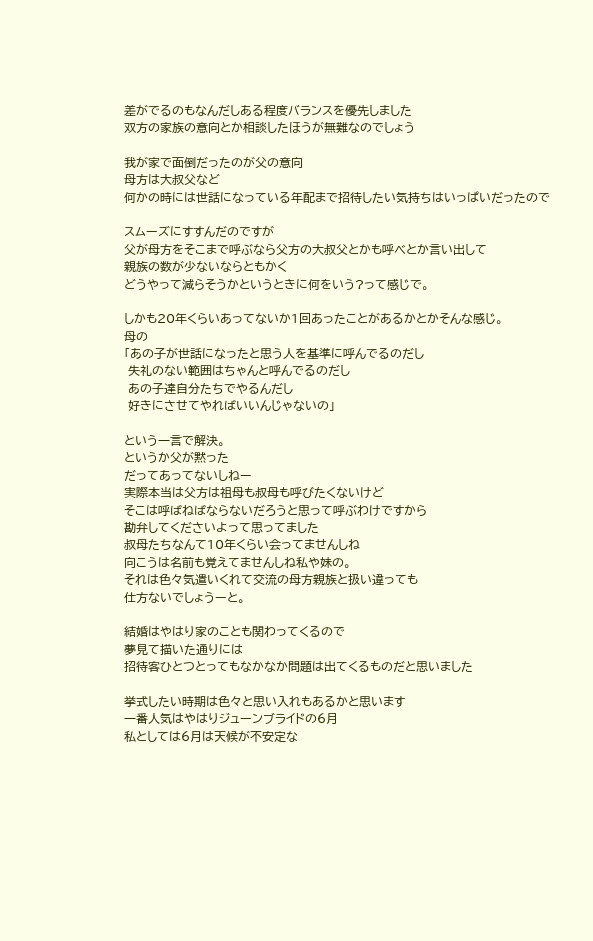差がでるのもなんだしある程度バランスを優先しました
双方の家族の意向とか相談したほうが無難なのでしょう

我が家で面倒だったのが父の意向
母方は大叔父など
何かの時には世話になっている年配まで招待したい気持ちはいっぱいだったので

スムーズにすすんだのですが
父が母方をそこまで呼ぶなら父方の大叔父とかも呼べとか言い出して
親族の数が少ないならともかく
どうやって減らそうかというときに何をいう?って感じで。

しかも20年くらいあってないか1回あったことがあるかとかそんな感じ。
母の
「あの子が世話になったと思う人を基準に呼んでるのだし
 失礼のない範囲はちゃんと呼んでるのだし
 あの子達自分たちでやるんだし
 好きにさせてやればいいんじゃないの」

という一言で解決。
というか父が黙った
だってあってないしねー
実際本当は父方は祖母も叔母も呼びたくないけど
そこは呼ばねばならないだろうと思って呼ぶわけですから
勘弁してくださいよって思ってました
叔母たちなんて10年くらい会ってませんしね
向こうは名前も覚えてませんしね私や妹の。
それは色々気遣いくれて交流の母方親族と扱い違っても
仕方ないでしょうーと。

結婚はやはり家のことも関わってくるので
夢見て描いた通りには
招待客ひとつとってもなかなか問題は出てくるものだと思いました

挙式したい時期は色々と思い入れもあるかと思います
一番人気はやはりジューンブライドの6月
私としては6月は天候が不安定な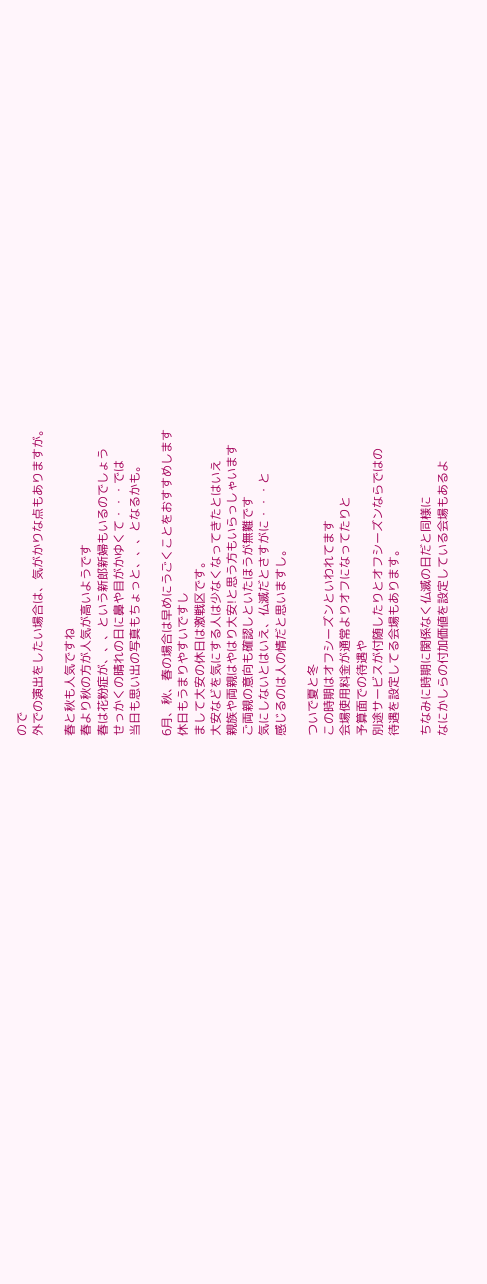ので
外での演出をしたい場合は、気がかりな点もありますが。

春と秋も人気ですね
春より秋の方が人気が高いようです
春は花粉症が、、、という新郎新婦もいるのでしょう
せっかくの晴れの日に鼻や目がかゆくて・・・では
当日も思い出の写真もちょっと、、、となるかも。

6月、秋、春の場合は早めにうごくことをおすすめします
休日もうまりやすいですし
まして大安の休日は激戦区です。
大安などを気にする人は少なくなってきたとはいえ
親族や両親はやはり大安!と思う方もいらっしゃいます
ご両親の意向も確認しといたほうが無難です
気にしないとはいえ、仏滅だとさすがに・・・と
感じるのは人の情だと思いますし。

ついで夏と冬
この時期はオフシーズンといわれてます
会場使用料金が通常よりオフになってたりと
予算面での待遇や
別途サービスが付随したりとオフシーズンならではの
待遇を設定してる会場もあります。

ちなみに時期に関係なく仏滅の日だと同様に
なにかしらの付加価値を設定している会場もあるよ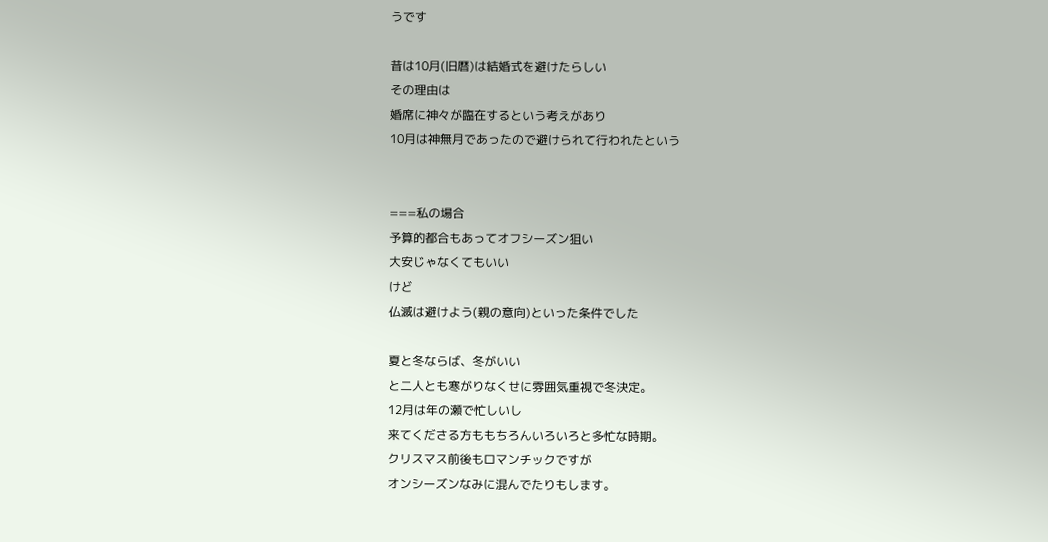うです

昔は10月(旧暦)は結婚式を避けたらしい
その理由は
婚席に神々が臨在するという考えがあり
10月は神無月であったので避けられて行われたという


===私の場合
予算的都合もあってオフシーズン狙い
大安じゃなくてもいい
けど
仏滅は避けよう(親の意向)といった条件でした

夏と冬ならば、冬がいい
と二人とも寒がりなくせに雰囲気重視で冬決定。
12月は年の瀬で忙しいし
来てくださる方ももちろんいろいろと多忙な時期。
クリスマス前後もロマンチックですが
オンシーズンなみに混んでたりもします。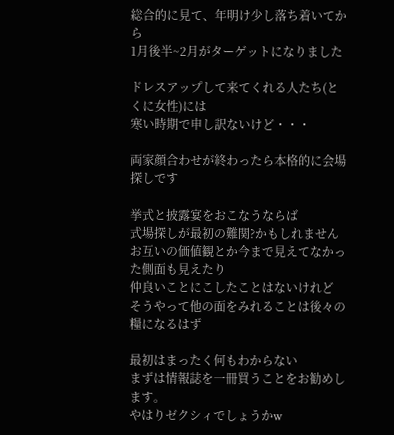総合的に見て、年明け少し落ち着いてから
1月後半~2月がターゲットになりました

ドレスアップして来てくれる人たち(とくに女性)には
寒い時期で申し訳ないけど・・・

両家顔合わせが終わったら本格的に会場探しです

挙式と披露宴をおこなうならば
式場探しが最初の難関?かもしれません
お互いの価値観とか今まで見えてなかった側面も見えたり
仲良いことにこしたことはないけれど
そうやって他の面をみれることは後々の糧になるはず

最初はまったく何もわからない
まずは情報誌を一冊買うことをお勧めします。
やはりゼクシィでしょうかw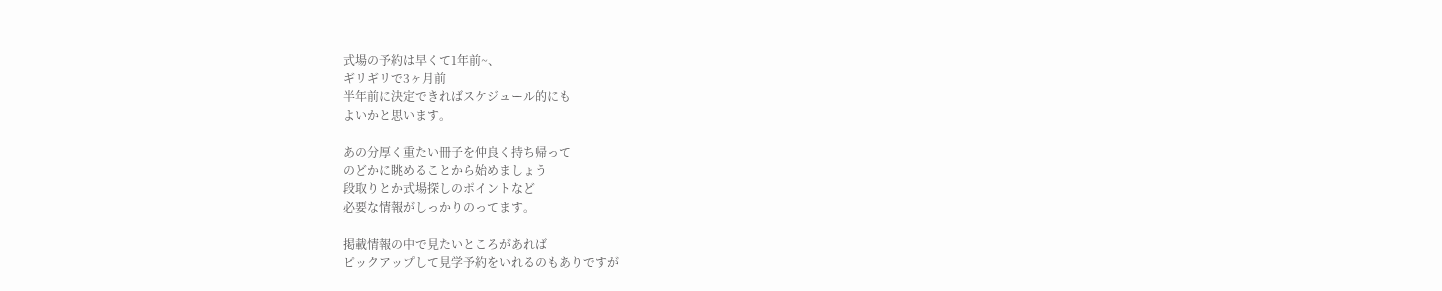式場の予約は早くて1年前~、
ギリギリで3ヶ月前
半年前に決定できればスケジュール的にも
よいかと思います。

あの分厚く重たい冊子を仲良く持ち帰って
のどかに眺めることから始めましょう
段取りとか式場探しのポイントなど
必要な情報がしっかりのってます。

掲載情報の中で見たいところがあれば
ピックアップして見学予約をいれるのもありですが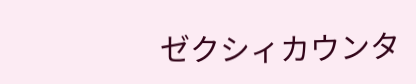ゼクシィカウンタ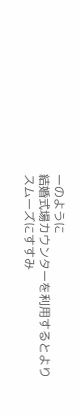ーのように
結婚式場カウンターを利用するとよりスムーズにすすみ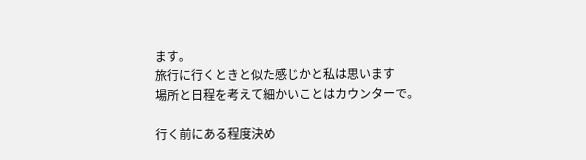ます。
旅行に行くときと似た感じかと私は思います
場所と日程を考えて細かいことはカウンターで。

行く前にある程度決め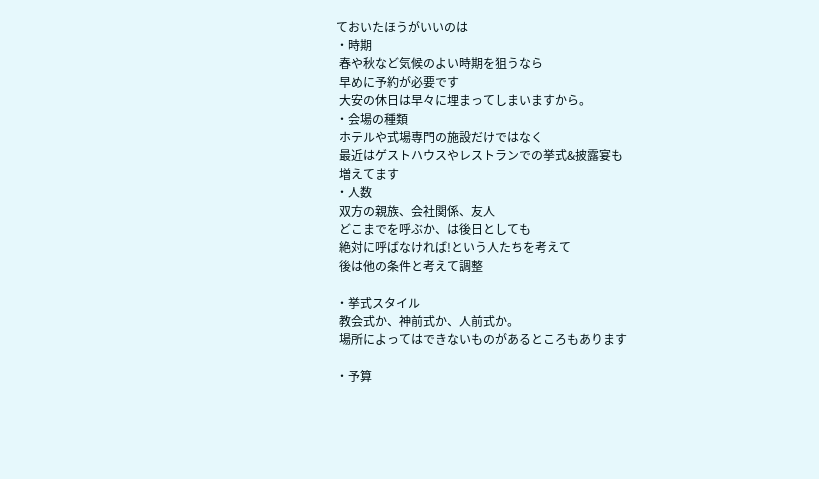ておいたほうがいいのは
・時期
 春や秋など気候のよい時期を狙うなら
 早めに予約が必要です
 大安の休日は早々に埋まってしまいますから。
・会場の種類
 ホテルや式場専門の施設だけではなく
 最近はゲストハウスやレストランでの挙式&披露宴も
 増えてます
・人数
 双方の親族、会社関係、友人
 どこまでを呼ぶか、は後日としても
 絶対に呼ばなければ!という人たちを考えて
 後は他の条件と考えて調整

・挙式スタイル
 教会式か、神前式か、人前式か。
 場所によってはできないものがあるところもあります

・予算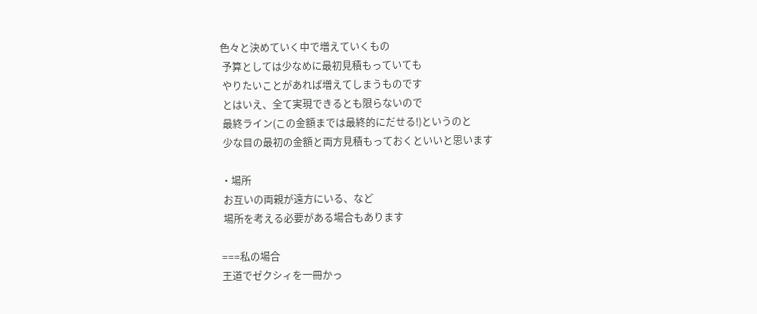色々と決めていく中で増えていくもの
 予算としては少なめに最初見積もっていても
 やりたいことがあれば増えてしまうものです
 とはいえ、全て実現できるとも限らないので
 最終ライン(この金額までは最終的にだせる!)というのと
 少な目の最初の金額と両方見積もっておくといいと思います

・場所
 お互いの両親が遠方にいる、など
 場所を考える必要がある場合もあります

===私の場合
王道でゼクシィを一冊かっ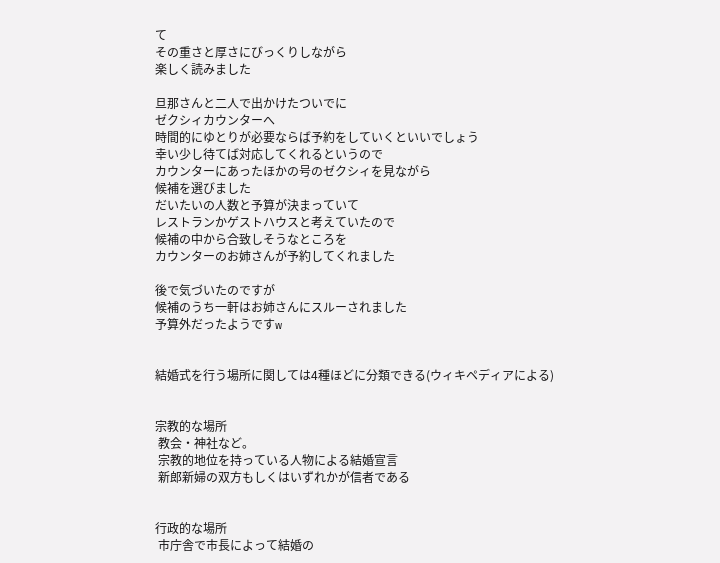て
その重さと厚さにびっくりしながら
楽しく読みました

旦那さんと二人で出かけたついでに
ゼクシィカウンターへ
時間的にゆとりが必要ならば予約をしていくといいでしょう
幸い少し待てば対応してくれるというので
カウンターにあったほかの号のゼクシィを見ながら
候補を選びました
だいたいの人数と予算が決まっていて
レストランかゲストハウスと考えていたので
候補の中から合致しそうなところを
カウンターのお姉さんが予約してくれました

後で気づいたのですが
候補のうち一軒はお姉さんにスルーされました
予算外だったようですw


結婚式を行う場所に関しては4種ほどに分類できる(ウィキペディアによる)


宗教的な場所
 教会・神社など。
 宗教的地位を持っている人物による結婚宣言
 新郎新婦の双方もしくはいずれかが信者である


行政的な場所
 市庁舎で市長によって結婚の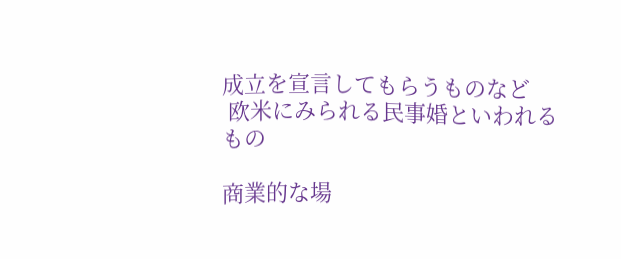成立を宣言してもらうものなど
 欧米にみられる民事婚といわれるもの

商業的な場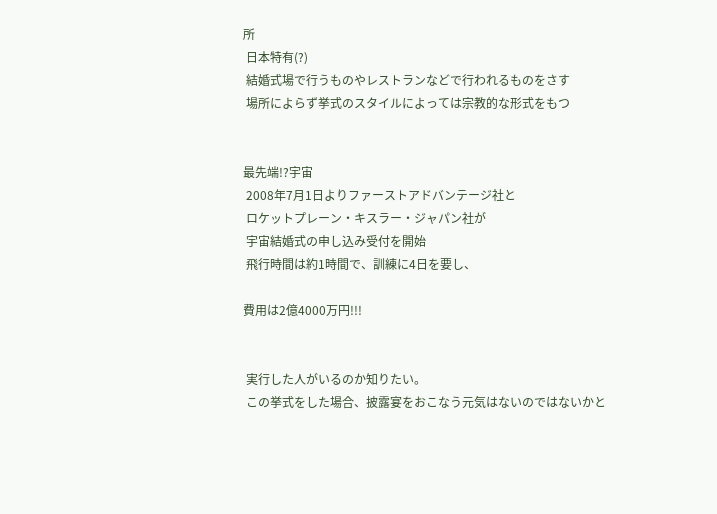所
 日本特有(?)
 結婚式場で行うものやレストランなどで行われるものをさす
 場所によらず挙式のスタイルによっては宗教的な形式をもつ


最先端!?宇宙
 2008年7月1日よりファーストアドバンテージ社と
 ロケットプレーン・キスラー・ジャパン社が
 宇宙結婚式の申し込み受付を開始
 飛行時間は約1時間で、訓練に4日を要し、

費用は2億4000万円!!!


 実行した人がいるのか知りたい。
 この挙式をした場合、披露宴をおこなう元気はないのではないかと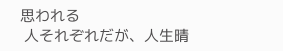思われる
 人それぞれだが、人生晴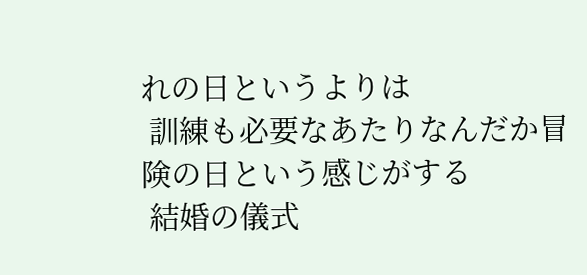れの日というよりは
 訓練も必要なあたりなんだか冒険の日という感じがする
 結婚の儀式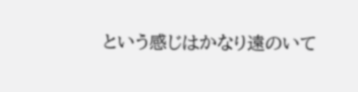という感じはかなり遠のいて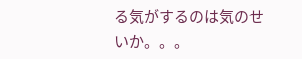る気がするのは気のせいか。。。